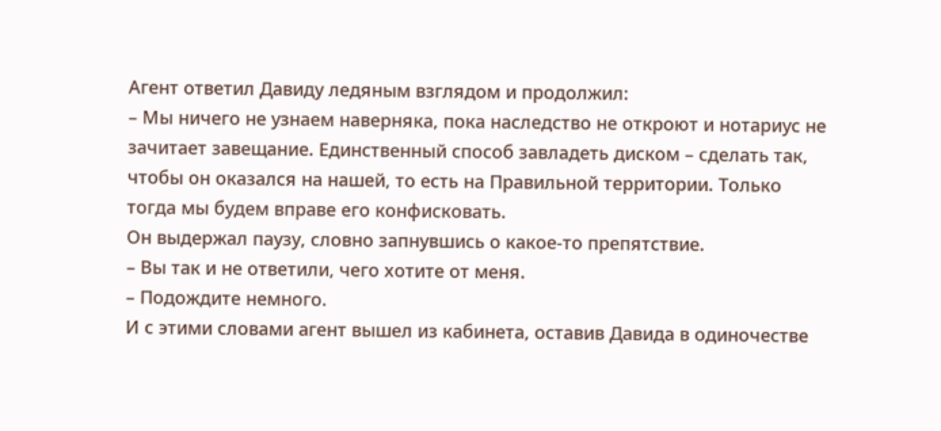Агент ответил Давиду ледяным взглядом и продолжил:
– Мы ничего не узнаем наверняка, пока наследство не откроют и нотариус не зачитает завещание. Единственный способ завладеть диском – сделать так, чтобы он оказался на нашей, то есть на Правильной территории. Только тогда мы будем вправе его конфисковать.
Он выдержал паузу, словно запнувшись о какое-то препятствие.
– Вы так и не ответили, чего хотите от меня.
– Подождите немного.
И с этими словами агент вышел из кабинета, оставив Давида в одиночестве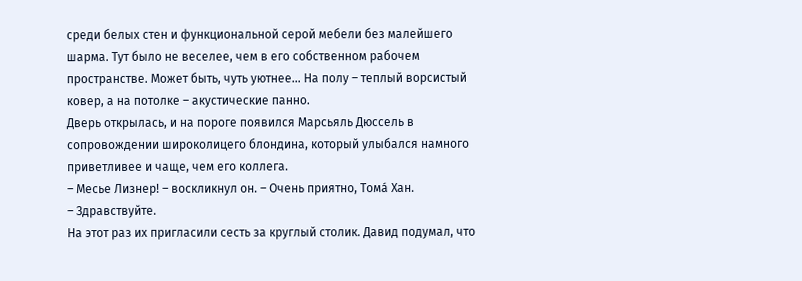среди белых стен и функциональной серой мебели без малейшего шарма. Тут было не веселее, чем в его собственном рабочем пространстве. Может быть, чуть уютнее… На полу – теплый ворсистый ковер, а на потолке – акустические панно.
Дверь открылась, и на пороге появился Марсьяль Дюссель в сопровождении широколицего блондина, который улыбался намного приветливее и чаще, чем его коллега.
– Месье Лизнер! – воскликнул он. – Очень приятно, Тома́ Хан.
– Здравствуйте.
На этот раз их пригласили сесть за круглый столик. Давид подумал, что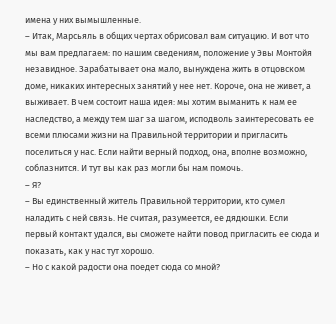имена у них вымышленные.
– Итак, Марсьяль в общих чертах обрисовал вам ситуацию. И вот что мы вам предлагаем: по нашим сведениям, положение у Эвы Монтойя незавидное. Зарабатывает она мало, вынуждена жить в отцовском доме, никаких интересных занятий у нее нет. Короче, она не живет, а выживает. В чем состоит наша идея: мы хотим выманить к нам ее наследство, а между тем шаг за шагом, исподволь заинтересовать ее всеми плюсами жизни на Правильной территории и пригласить поселиться у нас. Если найти верный подход, она, вполне возможно, соблазнится. И тут вы как раз могли бы нам помочь.
– Я?
– Вы единственный житель Правильной территории, кто сумел наладить с ней связь. Не считая, разумеется, ее дядюшки. Если первый контакт удался, вы сможете найти повод пригласить ее сюда и показать, как у нас тут хорошо.
– Но с какой радости она поедет сюда со мной?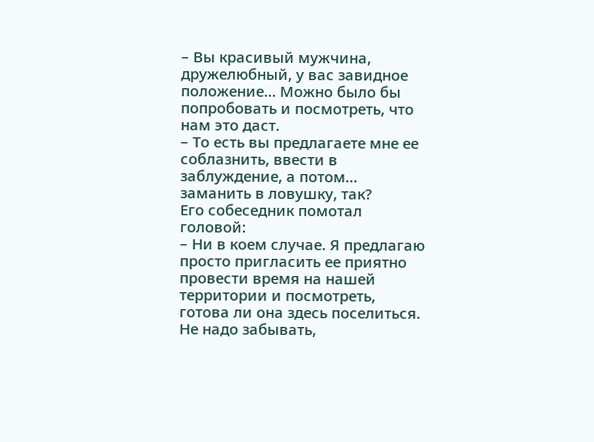– Вы красивый мужчина, дружелюбный, у вас завидное положение… Можно было бы попробовать и посмотреть, что нам это даст.
– То есть вы предлагаете мне ее соблазнить, ввести в заблуждение, а потом… заманить в ловушку, так?
Его собеседник помотал головой:
– Ни в коем случае. Я предлагаю просто пригласить ее приятно провести время на нашей территории и посмотреть, готова ли она здесь поселиться. Не надо забывать,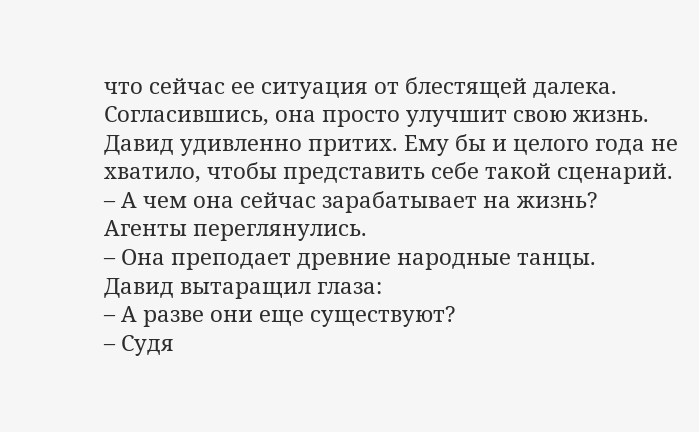что сейчас ее ситуация от блестящей далека. Согласившись, она просто улучшит свою жизнь.
Давид удивленно притих. Ему бы и целого года не хватило, чтобы представить себе такой сценарий.
– А чем она сейчас зарабатывает на жизнь?
Агенты переглянулись.
– Она преподает древние народные танцы.
Давид вытаращил глаза:
– А разве они еще существуют?
– Судя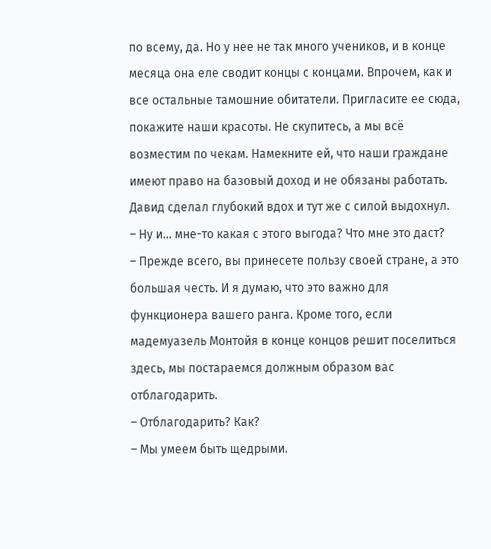по всему, да. Но у нее не так много учеников, и в конце месяца она еле сводит концы с концами. Впрочем, как и все остальные тамошние обитатели. Пригласите ее сюда, покажите наши красоты. Не скупитесь, а мы всё возместим по чекам. Намекните ей, что наши граждане имеют право на базовый доход и не обязаны работать.
Давид сделал глубокий вдох и тут же с силой выдохнул.
– Ну и… мне-то какая с этого выгода? Что мне это даст?
– Прежде всего, вы принесете пользу своей стране, а это большая честь. И я думаю, что это важно для функционера вашего ранга. Кроме того, если мадемуазель Монтойя в конце концов решит поселиться здесь, мы постараемся должным образом вас отблагодарить.
– Отблагодарить? Как?
– Мы умеем быть щедрыми.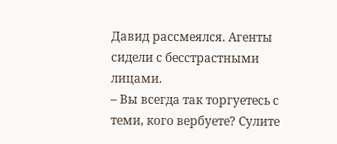Давид рассмеялся. Агенты сидели с бесстрастными лицами.
– Вы всегда так торгуетесь с теми, кого вербуете? Сулите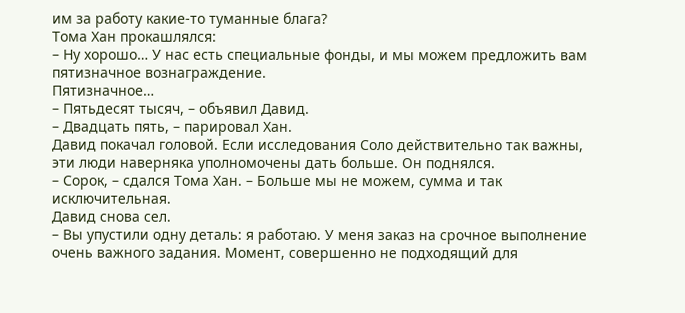им за работу какие-то туманные блага?
Тома Хан прокашлялся:
– Ну хорошо… У нас есть специальные фонды, и мы можем предложить вам пятизначное вознаграждение.
Пятизначное…
– Пятьдесят тысяч, – объявил Давид.
– Двадцать пять, – парировал Хан.
Давид покачал головой. Если исследования Соло действительно так важны, эти люди наверняка уполномочены дать больше. Он поднялся.
– Сорок, – сдался Тома Хан. – Больше мы не можем, сумма и так исключительная.
Давид снова сел.
– Вы упустили одну деталь: я работаю. У меня заказ на срочное выполнение очень важного задания. Момент, совершенно не подходящий для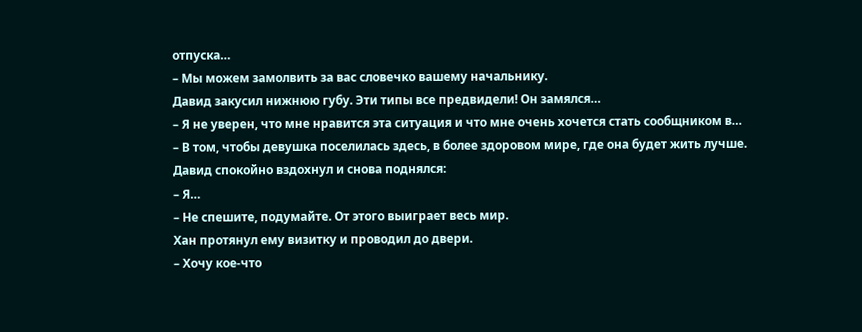отпуска…
– Мы можем замолвить за вас словечко вашему начальнику.
Давид закусил нижнюю губу. Эти типы все предвидели! Он замялся…
– Я не уверен, что мне нравится эта ситуация и что мне очень хочется стать сообщником в…
– В том, чтобы девушка поселилась здесь, в более здоровом мире, где она будет жить лучше.
Давид спокойно вздохнул и снова поднялся:
– Я…
– Не спешите, подумайте. От этого выиграет весь мир.
Хан протянул ему визитку и проводил до двери.
– Хочу кое-что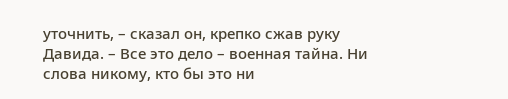уточнить, – сказал он, крепко сжав руку Давида. – Все это дело – военная тайна. Ни слова никому, кто бы это ни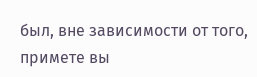был, вне зависимости от того, примете вы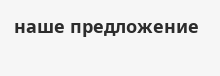наше предложение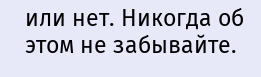или нет. Никогда об этом не забывайте.